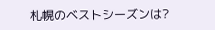札幌のベストシーズンは?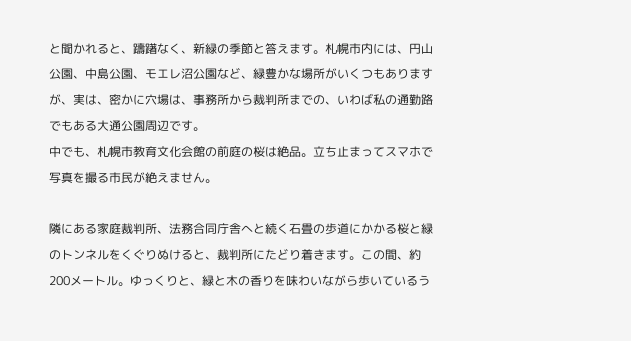と聞かれると、躊躇なく、新緑の季節と答えます。札幌市内には、円山公園、中島公園、モエレ沼公園など、緑豊かな場所がいくつもありますが、実は、密かに穴場は、事務所から裁判所までの、いわば私の通勤路でもある大通公園周辺です。
中でも、札幌市教育文化会館の前庭の桜は絶品。立ち止まってスマホで写真を撮る市民が絶えません。

隣にある家庭裁判所、法務合同庁舎へと続く石畳の歩道にかかる桜と緑のトンネルをくぐりぬけると、裁判所にたどり着きます。この間、約200メートル。ゆっくりと、緑と木の香りを味わいながら歩いているう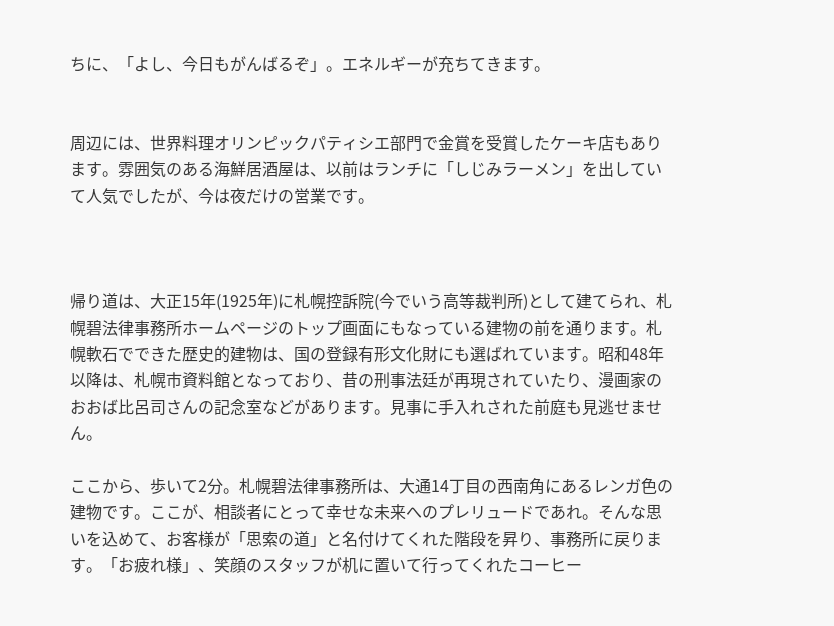ちに、「よし、今日もがんばるぞ」。エネルギーが充ちてきます。


周辺には、世界料理オリンピックパティシエ部門で金賞を受賞したケーキ店もあります。雰囲気のある海鮮居酒屋は、以前はランチに「しじみラーメン」を出していて人気でしたが、今は夜だけの営業です。



帰り道は、大正15年(1925年)に札幌控訴院(今でいう高等裁判所)として建てられ、札幌碧法律事務所ホームページのトップ画面にもなっている建物の前を通ります。札幌軟石でできた歴史的建物は、国の登録有形文化財にも選ばれています。昭和48年以降は、札幌市資料館となっており、昔の刑事法廷が再現されていたり、漫画家のおおば比呂司さんの記念室などがあります。見事に手入れされた前庭も見逃せません。

ここから、歩いて2分。札幌碧法律事務所は、大通14丁目の西南角にあるレンガ色の建物です。ここが、相談者にとって幸せな未来へのプレリュードであれ。そんな思いを込めて、お客様が「思索の道」と名付けてくれた階段を昇り、事務所に戻ります。「お疲れ様」、笑顔のスタッフが机に置いて行ってくれたコーヒー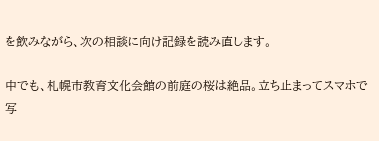を飲みながら、次の相談に向け記録を読み直します。

中でも、札幌市教育文化会館の前庭の桜は絶品。立ち止まってスマホで写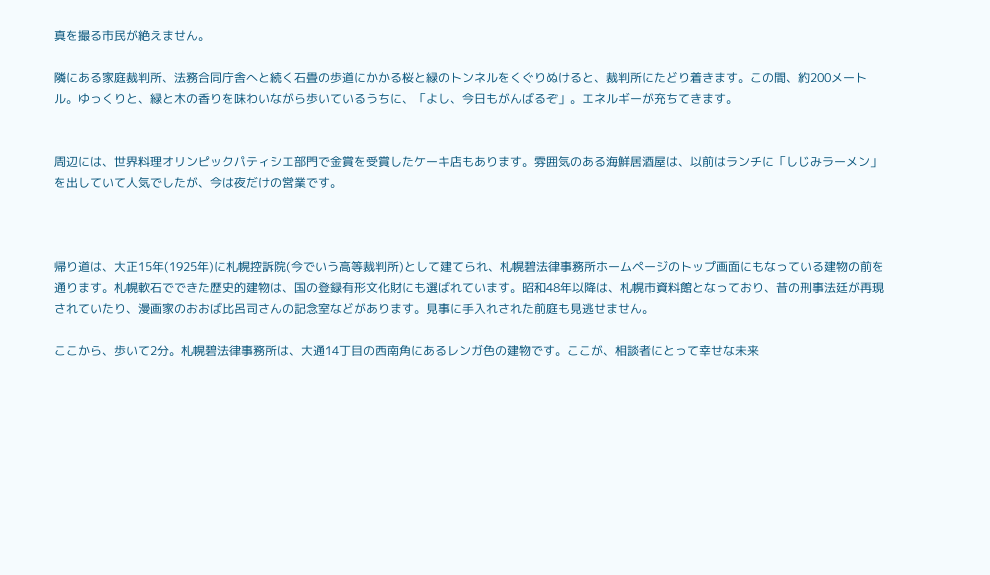真を撮る市民が絶えません。

隣にある家庭裁判所、法務合同庁舎へと続く石畳の歩道にかかる桜と緑のトンネルをくぐりぬけると、裁判所にたどり着きます。この間、約200メートル。ゆっくりと、緑と木の香りを味わいながら歩いているうちに、「よし、今日もがんばるぞ」。エネルギーが充ちてきます。


周辺には、世界料理オリンピックパティシエ部門で金賞を受賞したケーキ店もあります。雰囲気のある海鮮居酒屋は、以前はランチに「しじみラーメン」を出していて人気でしたが、今は夜だけの営業です。



帰り道は、大正15年(1925年)に札幌控訴院(今でいう高等裁判所)として建てられ、札幌碧法律事務所ホームページのトップ画面にもなっている建物の前を通ります。札幌軟石でできた歴史的建物は、国の登録有形文化財にも選ばれています。昭和48年以降は、札幌市資料館となっており、昔の刑事法廷が再現されていたり、漫画家のおおば比呂司さんの記念室などがあります。見事に手入れされた前庭も見逃せません。

ここから、歩いて2分。札幌碧法律事務所は、大通14丁目の西南角にあるレンガ色の建物です。ここが、相談者にとって幸せな未来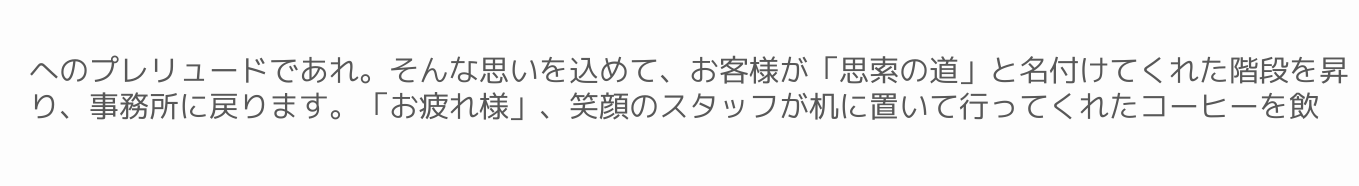へのプレリュードであれ。そんな思いを込めて、お客様が「思索の道」と名付けてくれた階段を昇り、事務所に戻ります。「お疲れ様」、笑顔のスタッフが机に置いて行ってくれたコーヒーを飲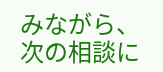みながら、次の相談に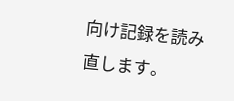向け記録を読み直します。